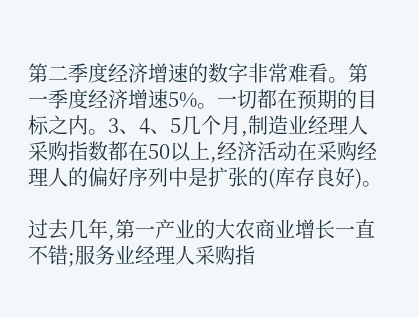第二季度经济增速的数字非常难看。第一季度经济增速5%。一切都在预期的目标之内。3、4、5几个月,制造业经理人采购指数都在50以上,经济活动在采购经理人的偏好序列中是扩张的(库存良好)。

过去几年,第一产业的大农商业增长一直不错;服务业经理人采购指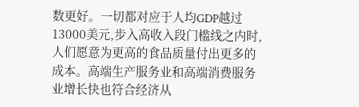数更好。一切都对应于人均GDP越过13000美元,步入高收入段门槛线之内时,人们愿意为更高的食品质量付出更多的成本。高端生产服务业和高端消费服务业增长快也符合经济从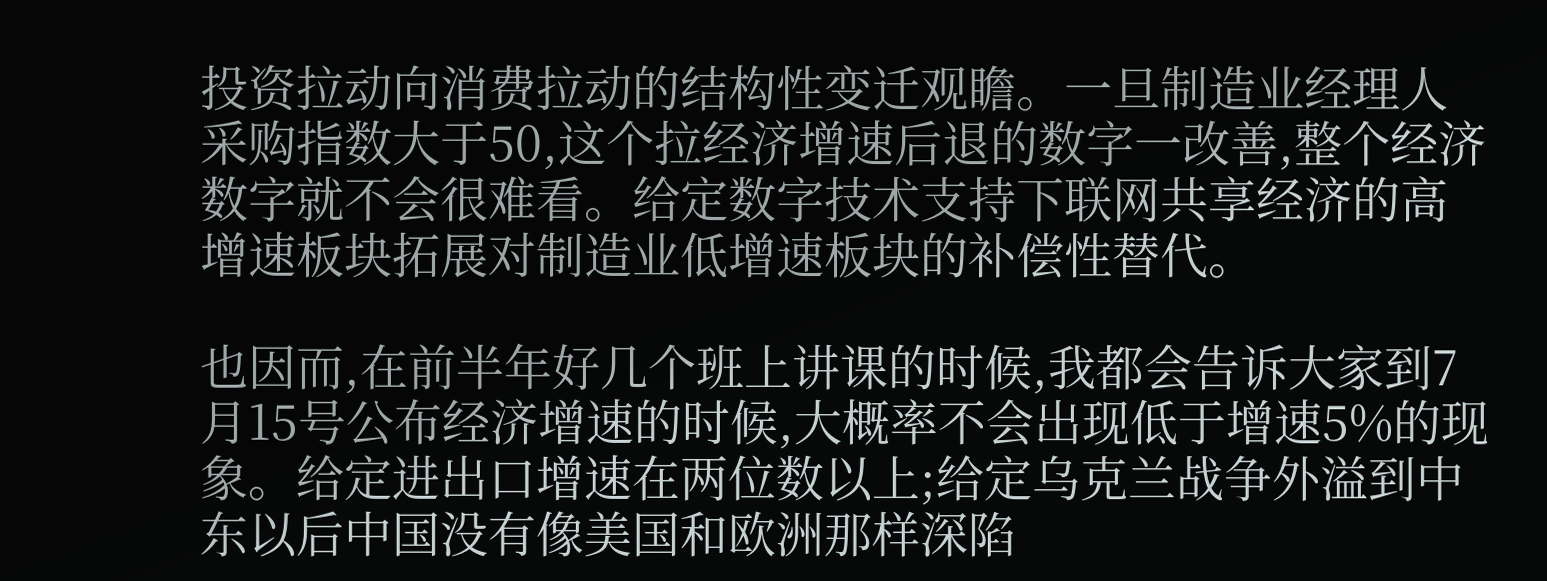投资拉动向消费拉动的结构性变迁观瞻。一旦制造业经理人采购指数大于50,这个拉经济增速后退的数字一改善,整个经济数字就不会很难看。给定数字技术支持下联网共享经济的高增速板块拓展对制造业低增速板块的补偿性替代。

也因而,在前半年好几个班上讲课的时候,我都会告诉大家到7月15号公布经济增速的时候,大概率不会出现低于增速5%的现象。给定进出口增速在两位数以上;给定乌克兰战争外溢到中东以后中国没有像美国和欧洲那样深陷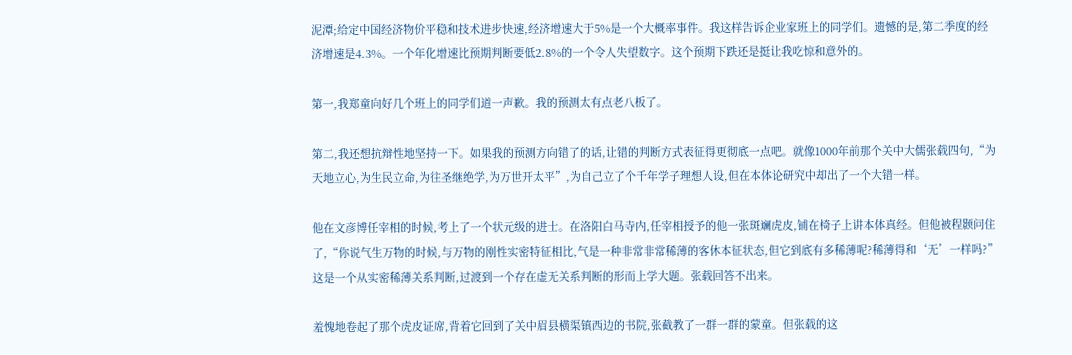泥潭;给定中国经济物价平稳和技术进步快速,经济增速大于5%是一个大概率事件。我这样告诉企业家班上的同学们。遗憾的是,第二季度的经济增速是4.3%。一个年化增速比预期判断要低2.8%的一个令人失望数字。这个预期下跌还是挺让我吃惊和意外的。

第一,我郑童向好几个班上的同学们道一声歉。我的预测太有点老八板了。

第二,我还想抗辩性地坚持一下。如果我的预测方向错了的话,让错的判断方式表征得更彻底一点吧。就像1000年前那个关中大儒张载四句,“为天地立心,为生民立命,为往圣继绝学,为万世开太平”,为自己立了个千年学子理想人设,但在本体论研究中却出了一个大错一样。

他在文彦博任宰相的时候,考上了一个状元级的进士。在洛阳白马寺内,任宰相授予的他一张斑斓虎皮,铺在椅子上讲本体真经。但他被程颢问住了,“你说气生万物的时候,与万物的刚性实密特征相比,气是一种非常非常稀薄的客休本征状态,但它到底有多稀薄呢?稀薄得和‘无’一样吗?”这是一个从实密稀薄关系判断,过渡到一个存在虚无关系判断的形而上学大题。张载回答不出来。

羞愧地卷起了那个虎皮证席,背着它回到了关中眉县横渠镇西边的书院,张截教了一群一群的蒙童。但张载的这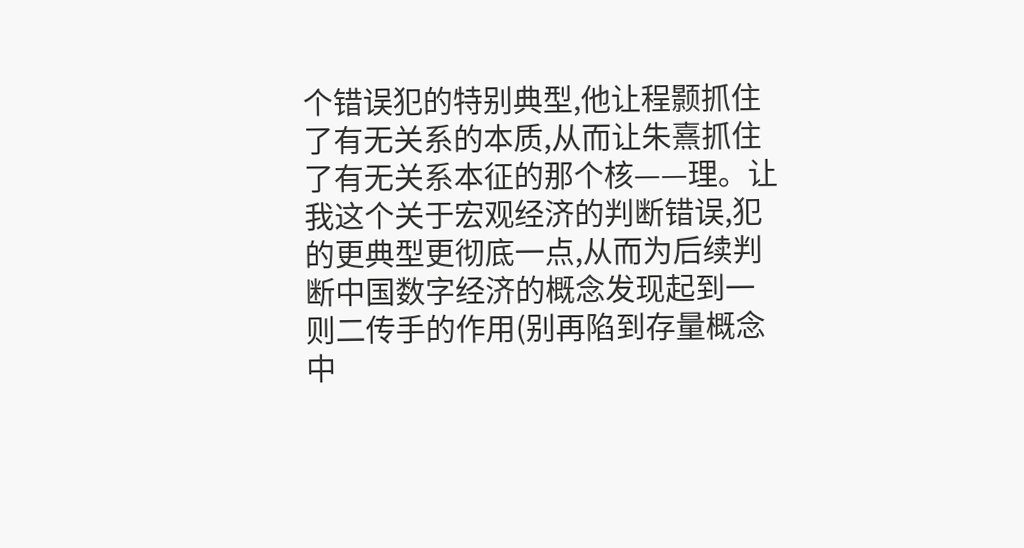个错误犯的特别典型,他让程颢抓住了有无关系的本质,从而让朱熹抓住了有无关系本征的那个核——理。让我这个关于宏观经济的判断错误,犯的更典型更彻底一点,从而为后续判断中国数字经济的概念发现起到一则二传手的作用(别再陷到存量概念中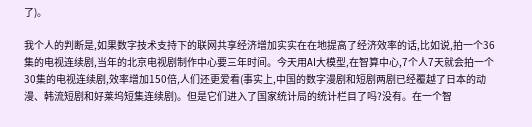了)。

我个人的判断是,如果数字技术支持下的联网共享经济增加实实在在地提高了经济效率的话,比如说,拍一个36集的电视连续剧,当年的北京电视剧制作中心要三年时间。今天用AI大模型,在智算中心,7个人7天就会拍一个30集的电视连续剧,效率增加150倍,人们还更爱看(事实上,中国的数字漫剧和短剧两剧已经覆越了日本的动漫、韩流短剧和好莱坞短集连续剧)。但是它们进入了国家统计局的统计栏目了吗?没有。在一个智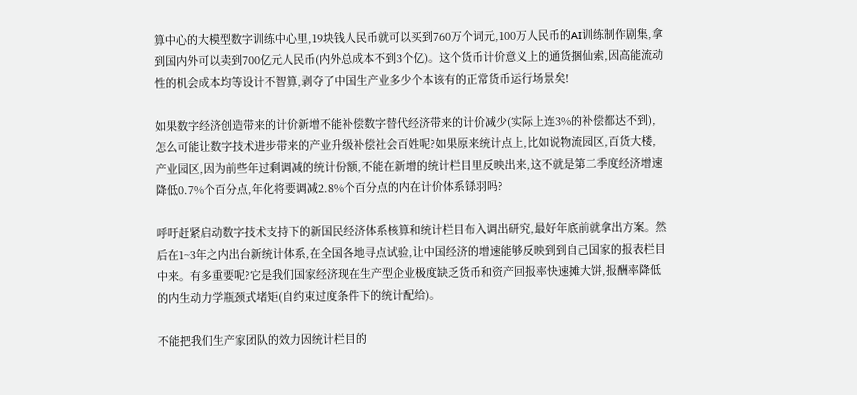算中心的大模型数字训练中心里,19块钱人民币就可以买到760万个词元,100万人民币的AI训练制作剧集,拿到国内外可以卖到700亿元人民币(内外总成本不到3个亿)。这个货币计价意义上的通货捆仙索,因高能流动性的机会成本均等设计不智算,剥夺了中国生产业多少个本该有的正常货币运行场景矣!

如果数字经济创造带来的计价新增不能补偿数字替代经济带来的计价减少(实际上连3%的补偿都达不到),怎么可能让数字技术进步带来的产业升级补偿社会百姓呢?如果原来统计点上,比如说物流园区,百货大楼,产业园区,因为前些年过剩调减的统计份额,不能在新增的统计栏目里反映出来,这不就是第二季度经济增速降低0.7%个百分点,年化将要调减2.8%个百分点的内在计价体系铩羽吗?

呼吁赶紧启动数字技术支持下的新国民经济体系核算和统计栏目布入调出研究,最好年底前就拿出方案。然后在1~3年之内出台新统计体系,在全国各地寻点试验,让中国经济的增速能够反映到到自己国家的报表栏目中来。有多重要呢?它是我们国家经济现在生产型企业极度缺乏货币和资产回报率快速摊大饼,报酬率降低的内生动力学瓶颈式堵矩(自约束过度条件下的统计配给)。

不能把我们生产家团队的效力因统计栏目的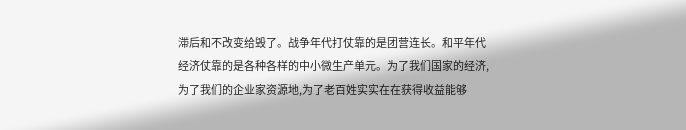滞后和不改变给毁了。战争年代打仗靠的是团营连长。和平年代经济仗靠的是各种各样的中小微生产单元。为了我们国家的经济,为了我们的企业家资源地,为了老百姓实实在在获得收益能够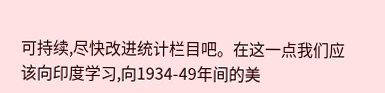可持续,尽快改进统计栏目吧。在这一点我们应该向印度学习,向1934-49年间的美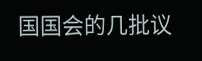国国会的几批议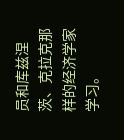员和库兹涅茨、克拉克那样的经济学家学习。